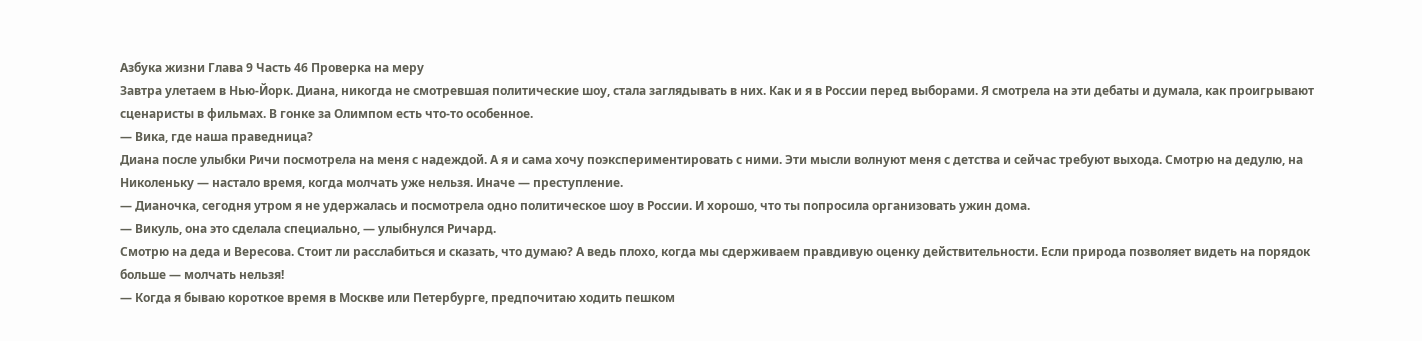Азбука жизни Глава 9 Часть 46 Проверка на меру
Завтра улетаем в Нью-Йорк. Диана, никогда не смотревшая политические шоу, стала заглядывать в них. Как и я в России перед выборами. Я смотрела на эти дебаты и думала, как проигрывают сценаристы в фильмах. В гонке за Олимпом есть что-то особенное.
— Вика, где наша праведница?
Диана после улыбки Ричи посмотрела на меня с надеждой. А я и сама хочу поэкспериментировать с ними. Эти мысли волнуют меня с детства и сейчас требуют выхода. Смотрю на дедулю, на Николеньку — настало время, когда молчать уже нельзя. Иначе — преступление.
— Дианочка, сегодня утром я не удержалась и посмотрела одно политическое шоу в России. И хорошо, что ты попросила организовать ужин дома.
— Викуль, она это сделала специально, — улыбнулся Ричард.
Смотрю на деда и Вересова. Стоит ли расслабиться и сказать, что думаю? А ведь плохо, когда мы сдерживаем правдивую оценку действительности. Если природа позволяет видеть на порядок больше — молчать нельзя!
— Когда я бываю короткое время в Москве или Петербурге, предпочитаю ходить пешком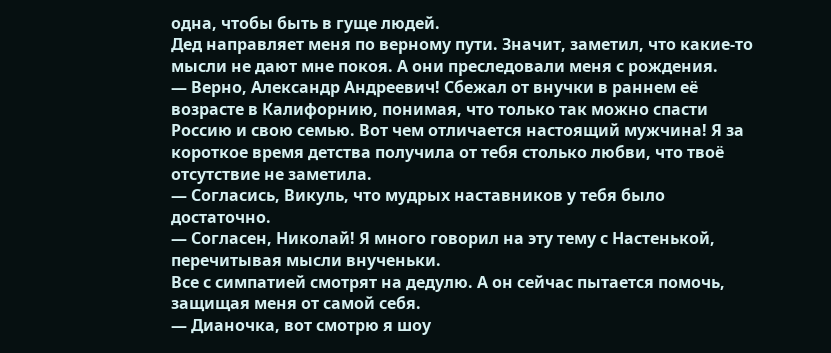одна, чтобы быть в гуще людей.
Дед направляет меня по верному пути. Значит, заметил, что какие-то мысли не дают мне покоя. А они преследовали меня с рождения.
— Верно, Александр Андреевич! Сбежал от внучки в раннем её возрасте в Калифорнию, понимая, что только так можно спасти Россию и свою семью. Вот чем отличается настоящий мужчина! Я за короткое время детства получила от тебя столько любви, что твоё отсутствие не заметила.
— Согласись, Викуль, что мудрых наставников у тебя было достаточно.
— Согласен, Николай! Я много говорил на эту тему с Настенькой, перечитывая мысли внученьки.
Все с симпатией смотрят на дедулю. А он сейчас пытается помочь, защищая меня от самой себя.
— Дианочка, вот смотрю я шоу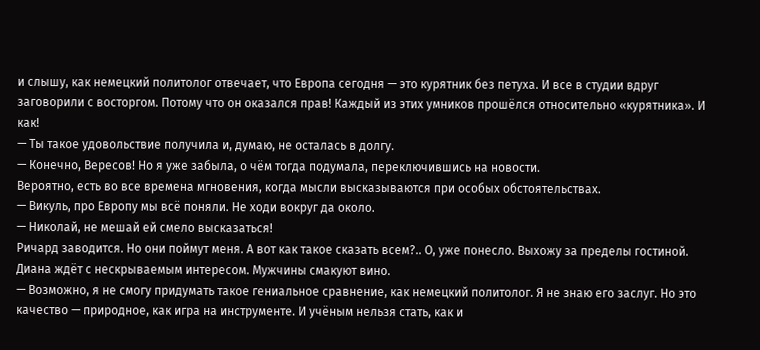и слышу, как немецкий политолог отвечает, что Европа сегодня — это курятник без петуха. И все в студии вдруг заговорили с восторгом. Потому что он оказался прав! Каждый из этих умников прошёлся относительно «курятника». И как!
— Ты такое удовольствие получила и, думаю, не осталась в долгу.
— Конечно, Вересов! Но я уже забыла, о чём тогда подумала, переключившись на новости.
Вероятно, есть во все времена мгновения, когда мысли высказываются при особых обстоятельствах.
— Викуль, про Европу мы всё поняли. Не ходи вокруг да около.
— Николай, не мешай ей смело высказаться!
Ричард заводится. Но они поймут меня. А вот как такое сказать всем?.. О, уже понесло. Выхожу за пределы гостиной. Диана ждёт с нескрываемым интересом. Мужчины смакуют вино.
— Возможно, я не смогу придумать такое гениальное сравнение, как немецкий политолог. Я не знаю его заслуг. Но это качество — природное, как игра на инструменте. И учёным нельзя стать, как и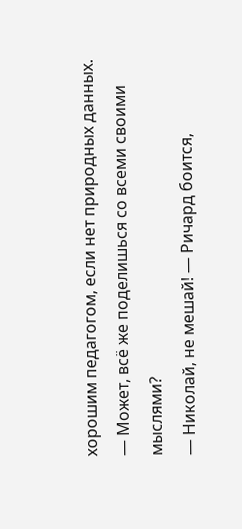хорошим педагогом, если нет природных данных.
— Может, всё же поделишься со всеми своими мыслями?
— Николай, не мешай! — Ричард боится,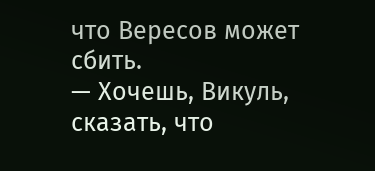что Вересов может сбить.
— Хочешь, Викуль, сказать, что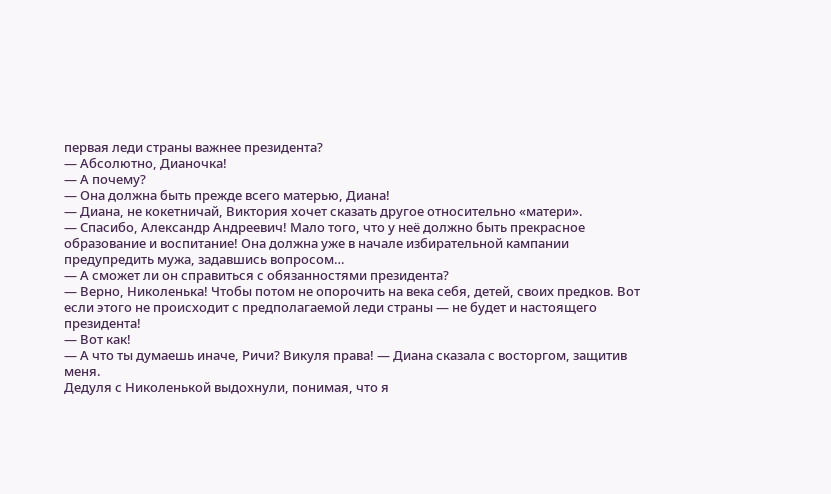первая леди страны важнее президента?
— Абсолютно, Дианочка!
— А почему?
— Она должна быть прежде всего матерью, Диана!
— Диана, не кокетничай, Виктория хочет сказать другое относительно «матери».
— Спасибо, Александр Андреевич! Мало того, что у неё должно быть прекрасное образование и воспитание! Она должна уже в начале избирательной кампании предупредить мужа, задавшись вопросом…
— А сможет ли он справиться с обязанностями президента?
— Верно, Николенька! Чтобы потом не опорочить на века себя, детей, своих предков. Вот если этого не происходит с предполагаемой леди страны — не будет и настоящего президента!
— Вот как!
— А что ты думаешь иначе, Ричи? Викуля права! — Диана сказала с восторгом, защитив меня.
Дедуля с Николенькой выдохнули, понимая, что я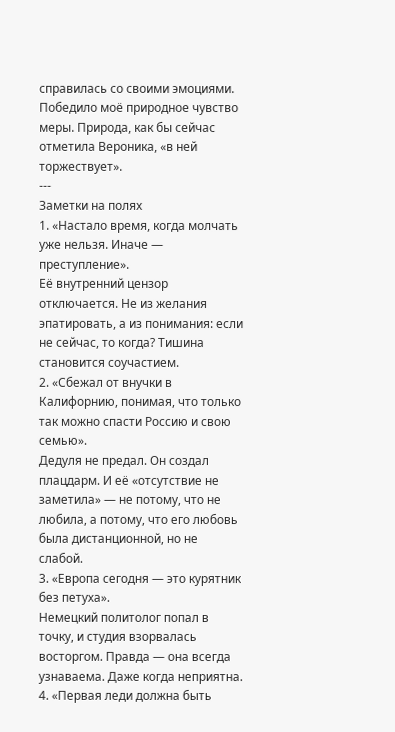справилась со своими эмоциями. Победило моё природное чувство меры. Природа, как бы сейчас отметила Вероника, «в ней торжествует».
---
Заметки на полях
1. «Настало время, когда молчать уже нельзя. Иначе — преступление».
Её внутренний цензор отключается. Не из желания эпатировать, а из понимания: если не сейчас, то когда? Тишина становится соучастием.
2. «Сбежал от внучки в Калифорнию, понимая, что только так можно спасти Россию и свою семью».
Дедуля не предал. Он создал плацдарм. И её «отсутствие не заметила» — не потому, что не любила, а потому, что его любовь была дистанционной, но не слабой.
3. «Европа сегодня — это курятник без петуха».
Немецкий политолог попал в точку, и студия взорвалась восторгом. Правда — она всегда узнаваема. Даже когда неприятна.
4. «Первая леди должна быть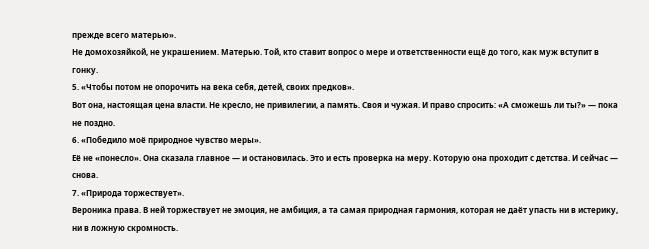прежде всего матерью».
Не домохозяйкой, не украшением. Матерью. Той, кто ставит вопрос о мере и ответственности ещё до того, как муж вступит в гонку.
5. «Чтобы потом не опорочить на века себя, детей, своих предков».
Вот она, настоящая цена власти. Не кресло, не привилегии, а память. Своя и чужая. И право спросить: «А сможешь ли ты?» — пока не поздно.
6. «Победило моё природное чувство меры».
Её не «понесло». Она сказала главное — и остановилась. Это и есть проверка на меру. Которую она проходит с детства. И сейчас — снова.
7. «Природа торжествует».
Вероника права. В ней торжествует не эмоция, не амбиция, а та самая природная гармония, которая не даёт упасть ни в истерику, ни в ложную скромность.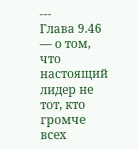---
Глава 9.46 — о том, что настоящий лидер не тот, кто громче всех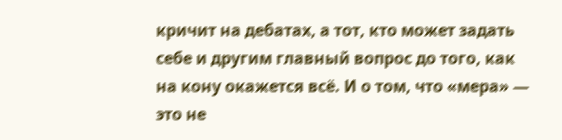кричит на дебатах, а тот, кто может задать себе и другим главный вопрос до того, как на кону окажется всё. И о том, что «мера» — это не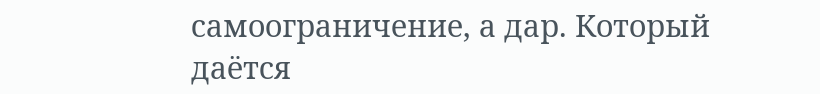самоограничение, а дар. Который даётся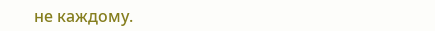не каждому.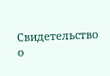Свидетельство о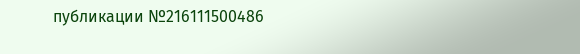публикации №216111500486